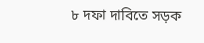৮ দফা দাবিতে সড়ক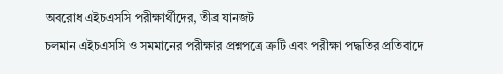অবরোধ এইচএসসি পরীক্ষার্থীদের, তীব্র যানজট
চলমান এইচএসসি ও সমমানের পরীক্ষার প্রশ্নপত্রে ত্রুটি এবং পরীক্ষা পদ্ধতির প্রতিবাদে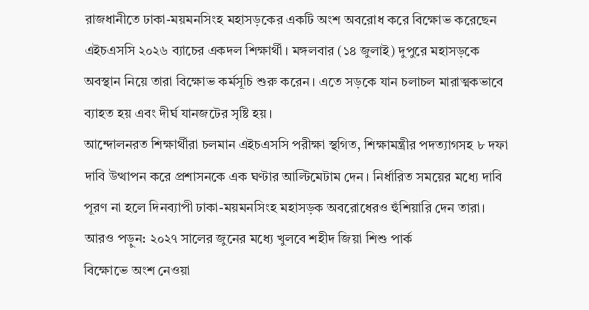রাজধানীতে ঢাকা-ময়মনসিংহ মহাসড়কের একটি অংশ অবরোধ করে বিক্ষোভ করেছেন এইচএসসি ২০২৬ ব্যাচের একদল শিক্ষার্থী। মঙ্গলবার (১৪ জুলাই) দুপুরে মহাসড়কে অবস্থান নিয়ে তারা বিক্ষোভ কর্মসূচি শুরু করেন। এতে সড়কে যান চলাচল মারাত্মকভাবে ব্যাহত হয় এবং দীর্ঘ যানজটের সৃষ্টি হয়।
আন্দোলনরত শিক্ষার্থীরা চলমান এইচএসসি পরীক্ষা স্থগিত, শিক্ষামন্ত্রীর পদত্যাগসহ ৮ দফা দাবি উত্থাপন করে প্রশাসনকে এক ঘণ্টার আল্টিমেটাম দেন। নির্ধারিত সময়ের মধ্যে দাবি পূরণ না হলে দিনব্যাপী ঢাকা-ময়মনসিংহ মহাসড়ক অবরোধেরও হুঁশিয়ারি দেন তারা।
আরও পড়ুন: ২০২৭ সালের জুনের মধ্যে খুলবে শহীদ জিয়া শিশু পার্ক
বিক্ষোভে অংশ নেওয়া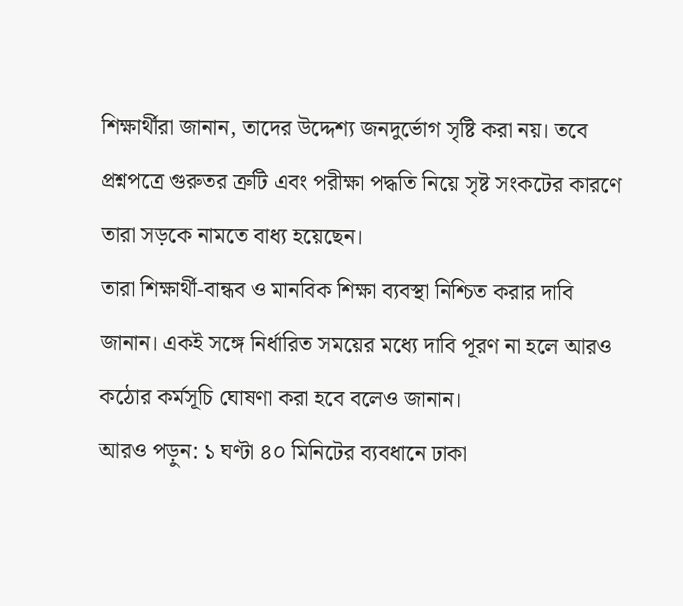শিক্ষার্থীরা জানান, তাদের উদ্দেশ্য জনদুর্ভোগ সৃষ্টি করা নয়। তবে প্রশ্নপত্রে গুরুতর ত্রুটি এবং পরীক্ষা পদ্ধতি নিয়ে সৃষ্ট সংকটের কারণে তারা সড়কে নামতে বাধ্য হয়েছেন।
তারা শিক্ষার্থী-বান্ধব ও মানবিক শিক্ষা ব্যবস্থা নিশ্চিত করার দাবি জানান। একই সঙ্গে নির্ধারিত সময়ের মধ্যে দাবি পূরণ না হলে আরও কঠোর কর্মসূচি ঘোষণা করা হবে বলেও জানান।
আরও পড়ুন: ১ ঘণ্টা ৪০ মিনিটের ব্যবধানে ঢাকা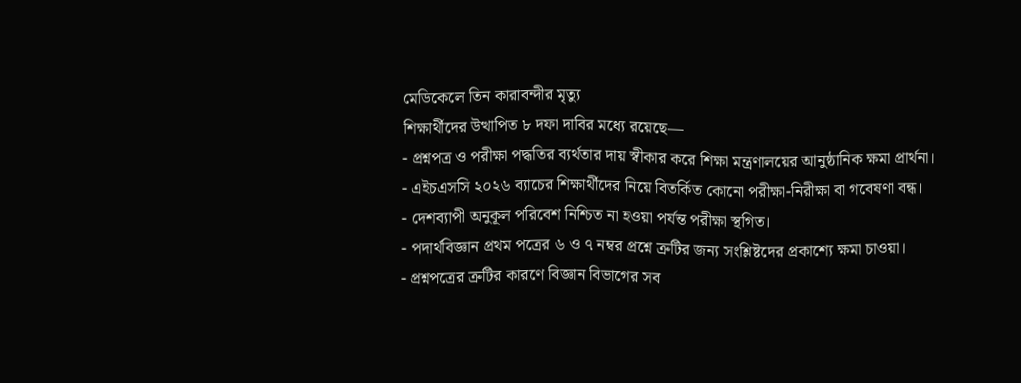মেডিকেলে তিন কারাবন্দীর মৃত্যু
শিক্ষার্থীদের উত্থাপিত ৮ দফা দাবির মধ্যে রয়েছে—
- প্রশ্নপত্র ও পরীক্ষা পদ্ধতির ব্যর্থতার দায় স্বীকার করে শিক্ষা মন্ত্রণালয়ের আনুষ্ঠানিক ক্ষমা প্রার্থনা।
- এইচএসসি ২০২৬ ব্যাচের শিক্ষার্থীদের নিয়ে বিতর্কিত কোনো পরীক্ষা-নিরীক্ষা বা গবেষণা বন্ধ।
- দেশব্যাপী অনুকূল পরিবেশ নিশ্চিত না হওয়া পর্যন্ত পরীক্ষা স্থগিত।
- পদার্থবিজ্ঞান প্রথম পত্রের ৬ ও ৭ নম্বর প্রশ্নে ত্রুটির জন্য সংশ্লিষ্টদের প্রকাশ্যে ক্ষমা চাওয়া।
- প্রশ্নপত্রের ত্রুটির কারণে বিজ্ঞান বিভাগের সব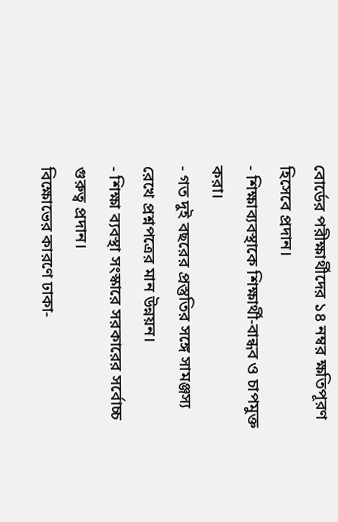বোর্ডের পরীক্ষার্থীদের ১৪ নম্বর ক্ষতিপূরণ হিসেবে প্রদান।
- শিক্ষাব্যবস্থাকে শিক্ষার্থী-বান্ধব ও চাপমুক্ত করা।
- গত দুই বছরের প্রস্তুতির সঙ্গে সামঞ্জস্য রেখে প্রশ্নপত্রের মান উন্নয়ন।
- শিক্ষা ব্যবস্থা সংস্কারে সরকারের সর্বোচ্চ গুরুত্ব প্রদান।
বিক্ষোভের কারণে ঢাকা-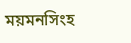ময়মনসিংহ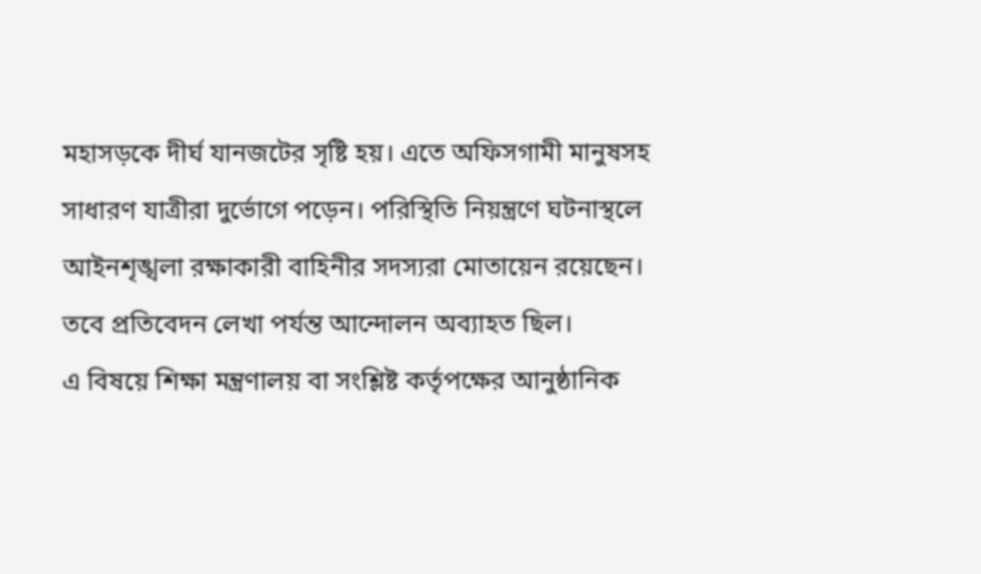মহাসড়কে দীর্ঘ যানজটের সৃষ্টি হয়। এতে অফিসগামী মানুষসহ সাধারণ যাত্রীরা দুর্ভোগে পড়েন। পরিস্থিতি নিয়ন্ত্রণে ঘটনাস্থলে আইনশৃঙ্খলা রক্ষাকারী বাহিনীর সদস্যরা মোতায়েন রয়েছেন। তবে প্রতিবেদন লেখা পর্যন্ত আন্দোলন অব্যাহত ছিল।
এ বিষয়ে শিক্ষা মন্ত্রণালয় বা সংশ্লিষ্ট কর্তৃপক্ষের আনুষ্ঠানিক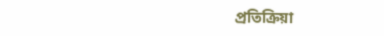প্রতিক্রিয়া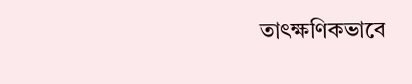তাৎক্ষণিকভাবে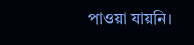পাওয়া যায়নি।